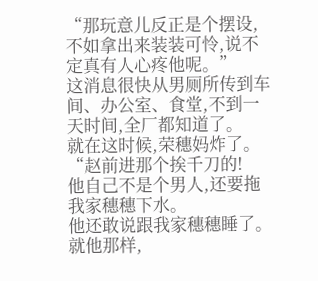“那玩意儿反正是个摆设,不如拿出来装装可怜,说不定真有人心疼他呢。”
这消息很快从男厕所传到车间、办公室、食堂,不到一天时间,全厂都知道了。
就在这时候,荣穗妈炸了。
“赵前进那个挨千刀的!
他自己不是个男人,还要拖我家穗穗下水。
他还敢说跟我家穗穗睡了。
就他那样,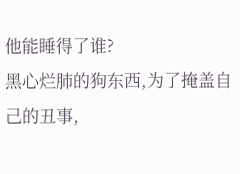他能睡得了谁?
黑心烂肺的狗东西,为了掩盖自己的丑事,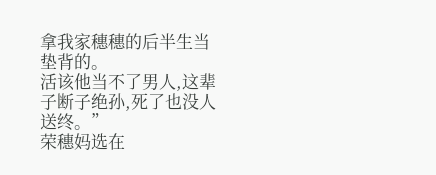拿我家穗穗的后半生当垫背的。
活该他当不了男人,这辈子断子绝孙,死了也没人送终。”
荣穗妈选在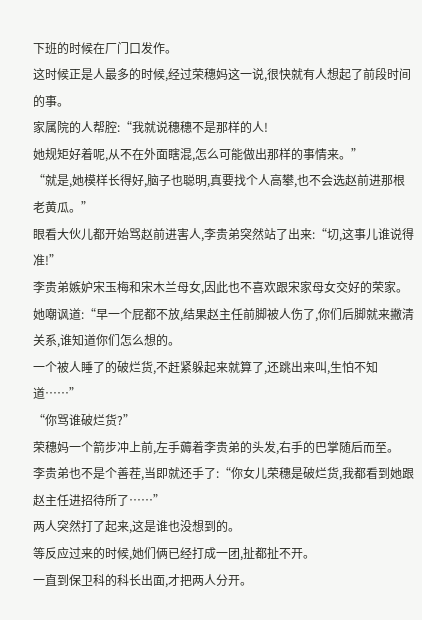下班的时候在厂门口发作。
这时候正是人最多的时候,经过荣穗妈这一说,很快就有人想起了前段时间的事。
家属院的人帮腔:“我就说穗穗不是那样的人!
她规矩好着呢,从不在外面瞎混,怎么可能做出那样的事情来。”
“就是,她模样长得好,脑子也聪明,真要找个人高攀,也不会选赵前进那根老黄瓜。”
眼看大伙儿都开始骂赵前进害人,李贵弟突然站了出来:“切,这事儿谁说得准!”
李贵弟嫉妒宋玉梅和宋木兰母女,因此也不喜欢跟宋家母女交好的荣家。
她嘲讽道:“早一个屁都不放,结果赵主任前脚被人伤了,你们后脚就来撇清关系,谁知道你们怎么想的。
一个被人睡了的破烂货,不赶紧躲起来就算了,还跳出来叫,生怕不知道……”
“你骂谁破烂货?”
荣穗妈一个箭步冲上前,左手薅着李贵弟的头发,右手的巴掌随后而至。
李贵弟也不是个善茬,当即就还手了:“你女儿荣穗是破烂货,我都看到她跟赵主任进招待所了……”
两人突然打了起来,这是谁也没想到的。
等反应过来的时候,她们俩已经打成一团,扯都扯不开。
一直到保卫科的科长出面,才把两人分开。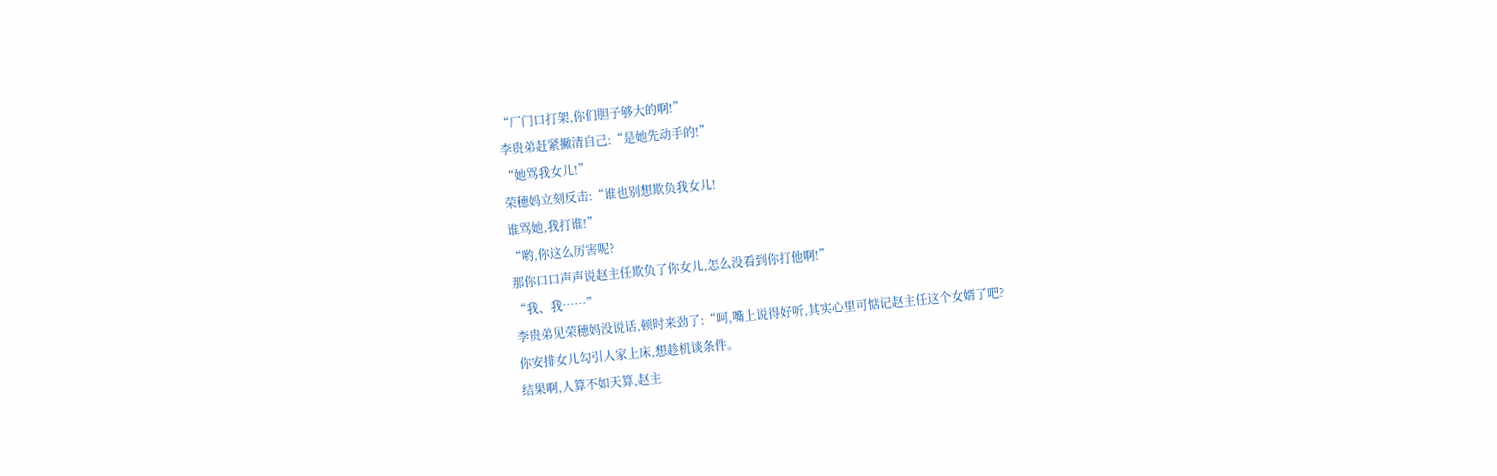“厂门口打架,你们胆子够大的啊!”
李贵弟赶紧撇清自己:“是她先动手的!”
“她骂我女儿!”
荣穗妈立刻反击:“谁也别想欺负我女儿!
谁骂她,我打谁!”
“哟,你这么厉害呢?
那你口口声声说赵主任欺负了你女儿,怎么没看到你打他啊!”
“我、我……”
李贵弟见荣穗妈没说话,顿时来劲了:“呵,嘴上说得好听,其实心里可惦记赵主任这个女婿了吧?
你安排女儿勾引人家上床,想趁机谈条件。
结果啊,人算不如天算,赵主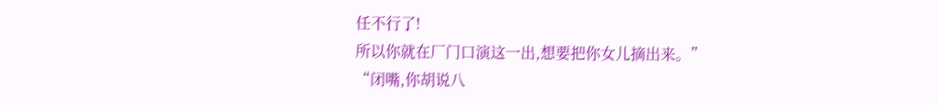任不行了!
所以你就在厂门口演这一出,想要把你女儿摘出来。”
“闭嘴,你胡说八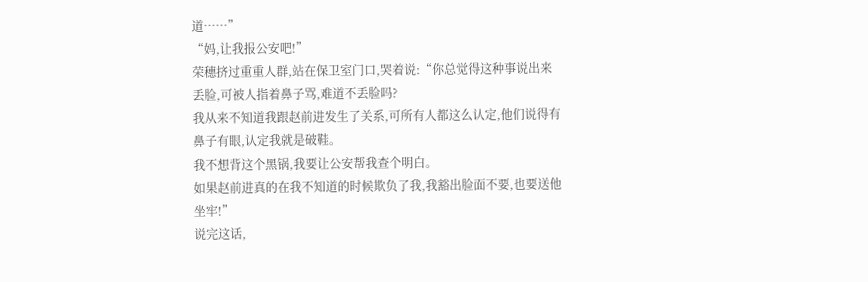道……”
“妈,让我报公安吧!”
荣穗挤过重重人群,站在保卫室门口,哭着说:“你总觉得这种事说出来丢脸,可被人指着鼻子骂,难道不丢脸吗?
我从来不知道我跟赵前进发生了关系,可所有人都这么认定,他们说得有鼻子有眼,认定我就是破鞋。
我不想背这个黑锅,我要让公安帮我查个明白。
如果赵前进真的在我不知道的时候欺负了我,我豁出脸面不要,也要送他坐牢!”
说完这话,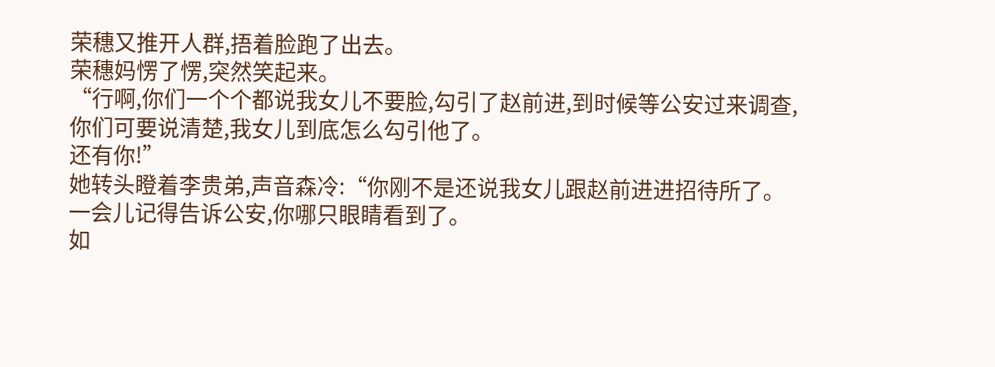荣穗又推开人群,捂着脸跑了出去。
荣穗妈愣了愣,突然笑起来。
“行啊,你们一个个都说我女儿不要脸,勾引了赵前进,到时候等公安过来调查,你们可要说清楚,我女儿到底怎么勾引他了。
还有你!”
她转头瞪着李贵弟,声音森冷:“你刚不是还说我女儿跟赵前进进招待所了。
一会儿记得告诉公安,你哪只眼睛看到了。
如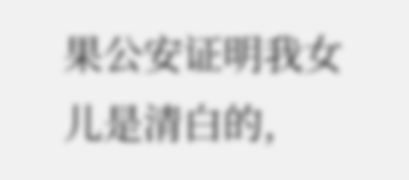果公安证明我女儿是清白的,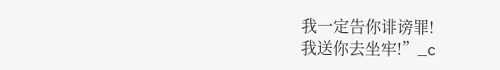我一定告你诽谤罪!
我送你去坐牢!”_c